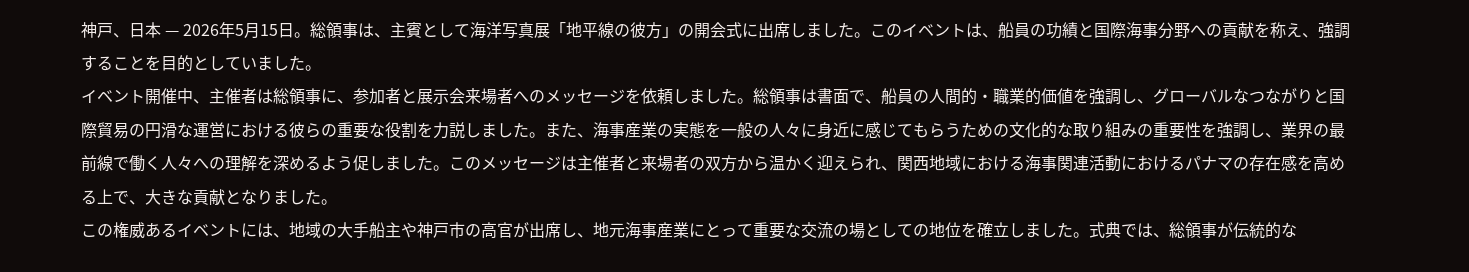神戸、日本 — 2026年5月15日。総領事は、主賓として海洋写真展「地平線の彼方」の開会式に出席しました。このイベントは、船員の功績と国際海事分野への貢献を称え、強調することを目的としていました。
イベント開催中、主催者は総領事に、参加者と展示会来場者へのメッセージを依頼しました。総領事は書面で、船員の人間的・職業的価値を強調し、グローバルなつながりと国際貿易の円滑な運営における彼らの重要な役割を力説しました。また、海事産業の実態を一般の人々に身近に感じてもらうための文化的な取り組みの重要性を強調し、業界の最前線で働く人々への理解を深めるよう促しました。このメッセージは主催者と来場者の双方から温かく迎えられ、関西地域における海事関連活動におけるパナマの存在感を高める上で、大きな貢献となりました。
この権威あるイベントには、地域の大手船主や神戸市の高官が出席し、地元海事産業にとって重要な交流の場としての地位を確立しました。式典では、総領事が伝統的な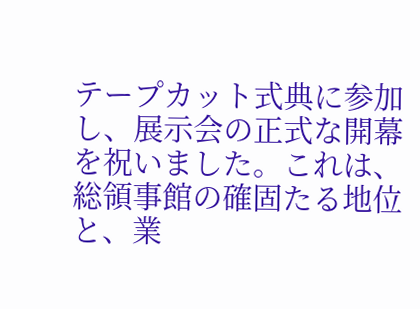テープカット式典に参加し、展示会の正式な開幕を祝いました。これは、総領事館の確固たる地位と、業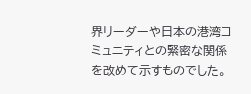界リーダーや日本の港湾コミュニティとの緊密な関係を改めて示すものでした。